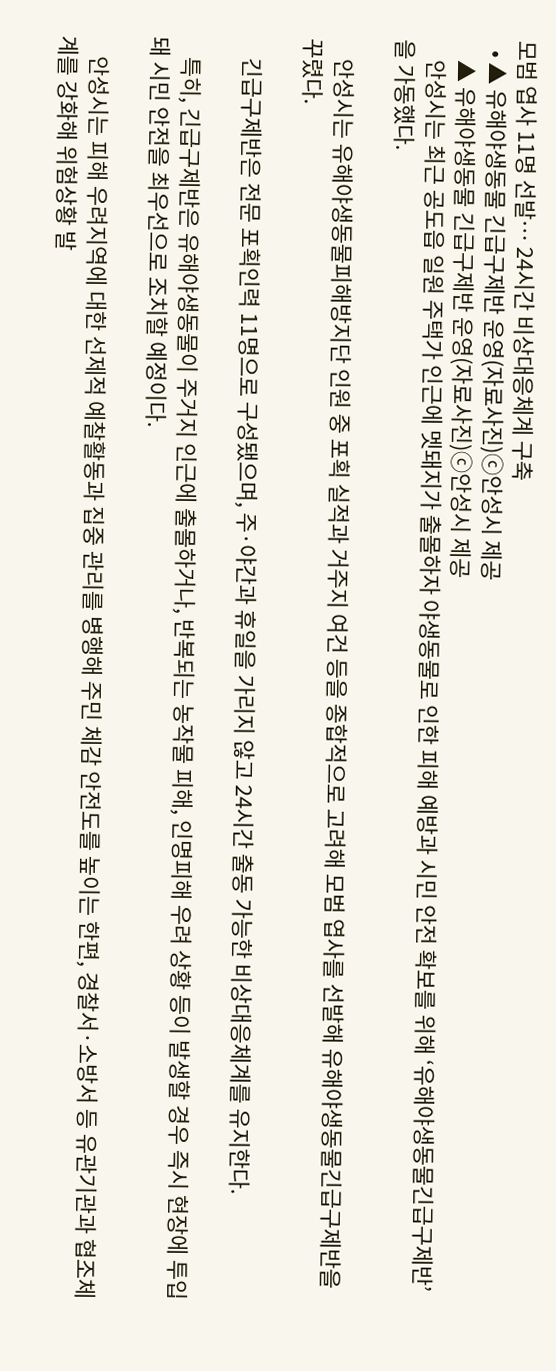모범 엽사 11명 선발… 24시간 비상대응체계 구축
  • ▲ 유해야생동물 긴급구제반 운영(자료사진)ⓒ안성시 제공
    ▲ 유해야생동물 긴급구제반 운영(자료사진)ⓒ안성시 제공
    안성시는 최근 공도읍 일원 주택가 인근에 멧돼지가 출몰하자 야생동물로 인한 피해 예방과 시민 안전 확보를 위해 ‘유해야생동물긴급구제반’을 가동했다.

    안성시는 유해야생동물피해방지단 인원 중 포획 실적과 거주지 여건 등을 종합적으로 고려해 모범 엽사를 선발해 유해야생동물긴급구제반을 꾸렸다.

    긴급구제반은 전문 포획인력 11명으로 구성됐으며, 주·야간과 휴일을 가리지 않고 24시간 출동 가능한 비상대응체계를 유지한다.

    특히, 긴급구제반은 유해야생동물이 주거지 인근에 출몰하거나, 반복되는 농작물 피해, 인명피해 우려 상황 등이 발생할 경우 즉시 현장에 투입돼 시민 안전을 최우선으로 조치할 예정이다.

    안성시는 피해 우려지역에 대한 선제적 예찰활동과 집중 관리를 병행해 주민 체감 안전도를 높이는 한편, 경찰서·소방서 등 유관기관과 협조체계를 강화해 위험상황 발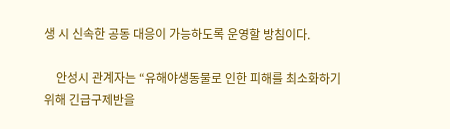생 시 신속한 공동 대응이 가능하도록 운영할 방침이다.

    안성시 관계자는 “유해야생동물로 인한 피해를 최소화하기 위해 긴급구제반을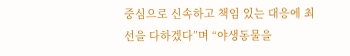중심으로 신속하고 책임 있는 대응에 최선을 다하겠다”며 “야생동물을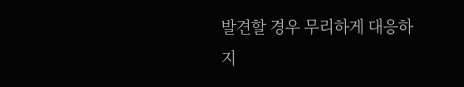발견할 경우 무리하게 대응하지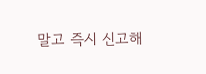말고 즉시 신고해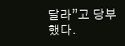달라”고 당부했다.